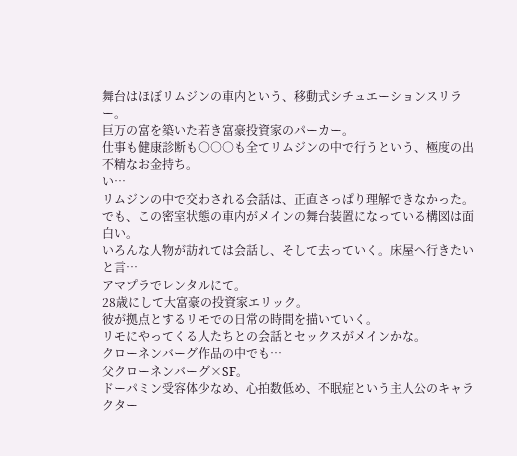舞台はほぼリムジンの車内という、移動式シチュエーションスリラー。
巨万の富を築いた若き富豪投資家のパーカー。
仕事も健康診断も○○○も全てリムジンの中で行うという、極度の出不精なお金持ち。
い…
リムジンの中で交わされる会話は、正直さっぱり理解できなかった。でも、この密室状態の車内がメインの舞台装置になっている構図は面白い。
いろんな人物が訪れては会話し、そして去っていく。床屋へ行きたいと言…
アマプラでレンタルにて。
28歳にして大富豪の投資家エリック。
彼が拠点とするリモでの日常の時間を描いていく。
リモにやってくる人たちとの会話とセックスがメインかな。
クローネンバーグ作品の中でも…
父クローネンバーグ×SF。
ドーパミン受容体少なめ、心拍数低め、不眠症という主人公のキャラクター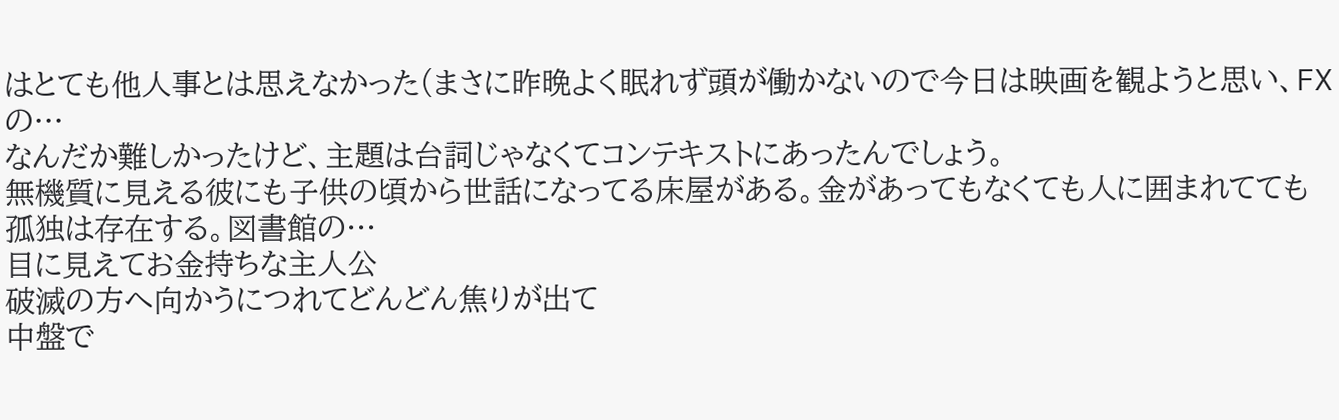はとても他人事とは思えなかった(まさに昨晩よく眠れず頭が働かないので今日は映画を観ようと思い、FXの…
なんだか難しかったけど、主題は台詞じゃなくてコンテキストにあったんでしょう。
無機質に見える彼にも子供の頃から世話になってる床屋がある。金があってもなくても人に囲まれてても孤独は存在する。図書館の…
目に見えてお金持ちな主人公
破滅の方へ向かうにつれてどんどん焦りが出て
中盤で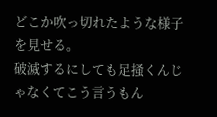どこか吹っ切れたような様子を見せる。
破滅するにしても足掻くんじゃなくてこう言うもん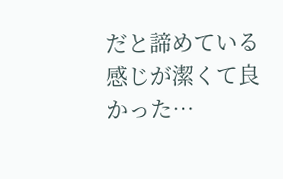だと諦めている感じが潔くて良かった…